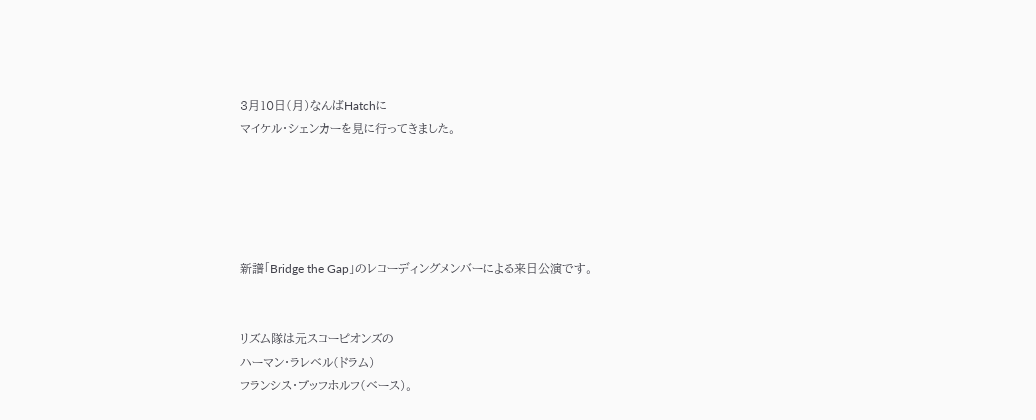3月10日(月)なんばHatchに
マイケル・シェンカーを見に行ってきました。





新譜「Bridge the Gap」のレコーディングメンバーによる来日公演です。


リズム隊は元スコーピオンズの
ハーマン・ラレベル(ドラム)
フランシス・ブッフホルフ(ベース)。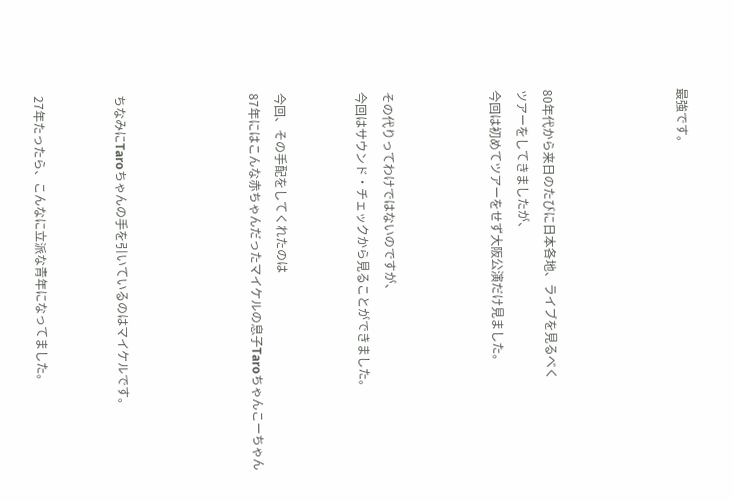最強です。




80年代から来日のたびに日本各地、ライブを見るべく
ツアーをしてきましたが、
今回は初めてツアーをせず大阪公演だけ見ました。



その代りってわけではないのですが、
今回はサウンド・チェックから見ることができました。


今回、その手配をしてくれたのは
87年にはこんな赤ちゃんだったマイケルの息子Taroちゃんこーちゃん




ちなみにTaroちゃんの手を引いているのはマイケルです。


27年たったら、こんなに立派な青年になってました。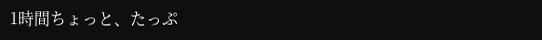1時間ちょっと、たっぷ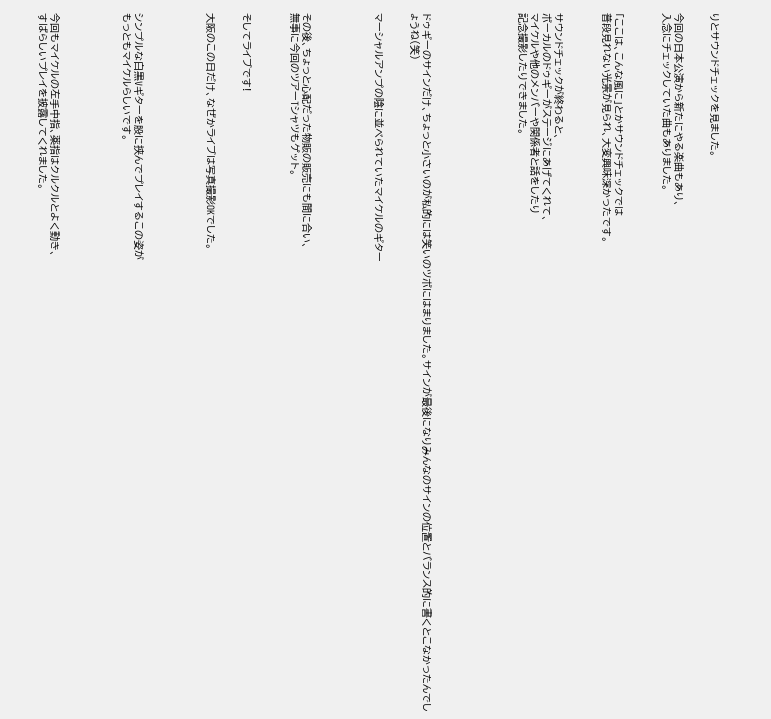りとサウンドチェックを見ました。


今回の日本公演から新たにやる楽曲もあり、
入念にチェックしていた曲もありました。



「ここは、こんな風に」とかサウンドチェックでは
普段見れない光景が見られ、大変興味深かったです。



サウンドチェックが終わると、
ボーカルのドゥギーがステージにあげてくれて、
マイケルや他のメンバーや関係者と話をしたり
記念撮影したりできました。







ドゥギーのサインだけ、ちょっと小さいのが私的には笑いのツボにはまりました。サインが最後になりみんなのサインの位置とバランス的に書くとこなかったんでしょうね(笑)


マーシャルアンプの陰に並べられていたマイケルのギター





その後、ちょっと心配だった物販の販売にも間に合い、
無事に今回のツアーTシャツもゲット。



そしてライブです!


大阪のこの日だけ、なぜかライブは写真撮影OKでした。





シンプルな白黒Vギターを股に挟んでプレイするこの姿が
もっともマイケルらしいです。





今回もマイケルの左手中指、薬指はクルクルとよく動き、
すばらしいプレイを披露してくれました。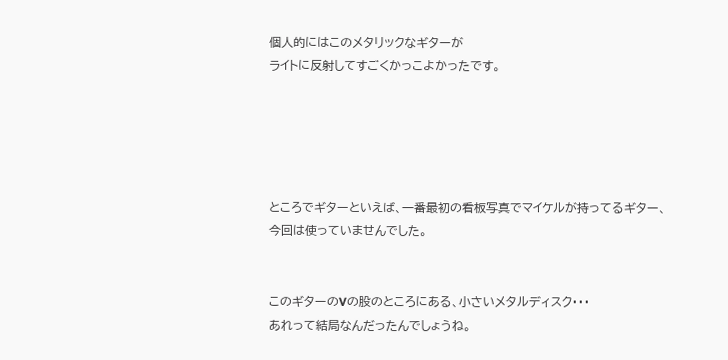個人的にはこのメタリックなギターが
ライトに反射してすごくかっこよかったです。





ところでギターといえば、一番最初の看板写真でマイケルが持ってるギター、
今回は使っていませんでした。


このギターのVの股のところにある、小さいメタルディスク・・・
あれって結局なんだったんでしょうね。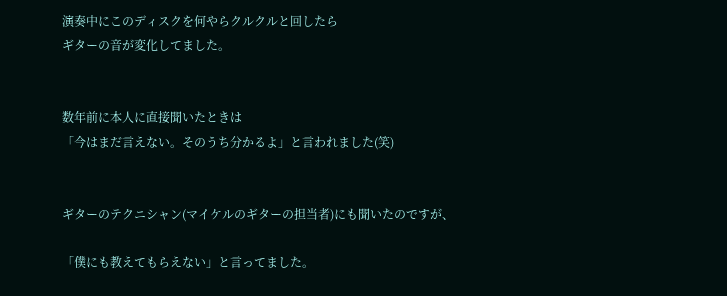演奏中にこのディスクを何やらクルクルと回したら
ギターの音が変化してました。


数年前に本人に直接聞いたときは
「今はまだ言えない。そのうち分かるよ」と言われました(笑)


ギターのテクニシャン(マイケルのギターの担当者)にも聞いたのですが、

「僕にも教えてもらえない」と言ってました。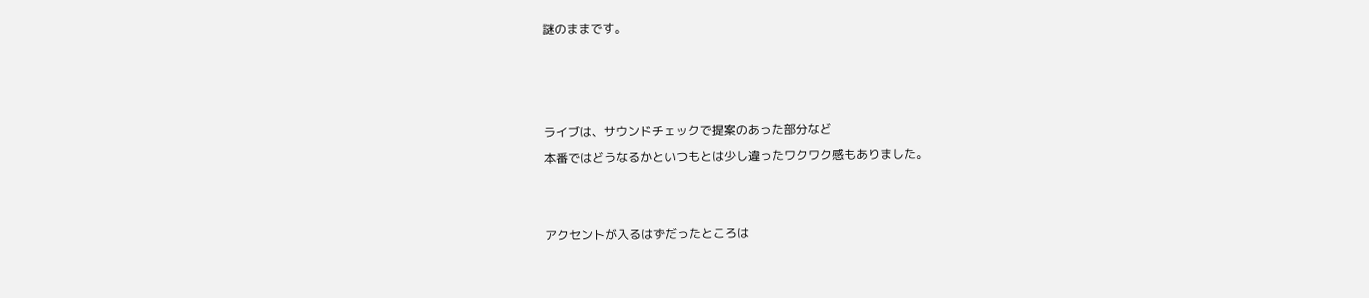謎のままです。



ライブは、サウンドチェックで提案のあった部分など
本番ではどうなるかといつもとは少し違ったワクワク感もありました。


アクセントが入るはずだったところは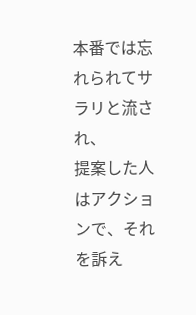本番では忘れられてサラリと流され、
提案した人はアクションで、それを訴え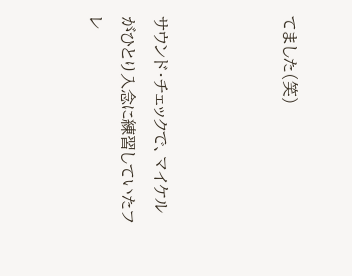てました(笑)



サウンド・チェックで、マイケルがひとり入念に練習していたフレ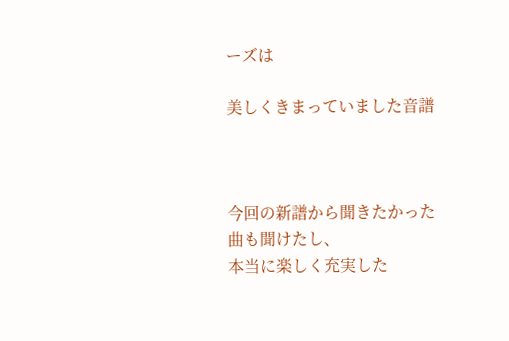ーズは

美しくきまっていました音譜



今回の新譜から聞きたかった曲も聞けたし、
本当に楽しく充実した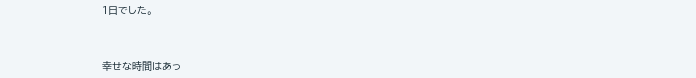1日でした。



幸せな時間はあっ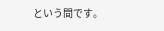という間です。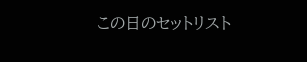この日のセットリスト